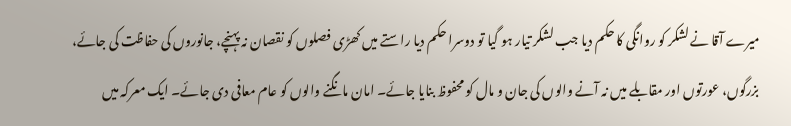میرے آقا نے لشکر کو روانگی کا حکم دیا جب لشکر تیار ہو گیا تو دوسرا حکم دیا راستے میں کھڑی فصلوں کو نقصان نہ پہنچے، جانوروں کی حفاظت کی جائے، بزرگوں، عورتوں اور مقابلے میں نہ آنے والوں کی جان و مال کو محفوظ بنایا جائے۔ امان مانگنے والوں کو عام معافی دی جائے۔ ایک معرکہ میں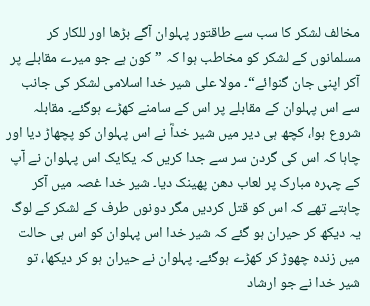مخالف لشکر کا سب سے طاقتور پہلوان آگے بڑھا اور للکار کر مسلمانوں کے لشکر کو مخاطب ہوا کہ ”کون ہے جو میرے مقابلے پر آکر اپنی جان گنوائے“۔ مولا علی شیر خدا اسلامی لشکر کی جانب سے اس پہلوان کے مقابلے پر اس کے سامنے کھڑے ہوگئے۔ مقابلہ شروع ہوا، کچھ ہی دیر میں شیر خداؓ نے اس پہلوان کو پچھاڑ دیا اور چاہا کہ اس کی گردن سر سے جدا کریں کہ یکایک اس پہلوان نے آپ کے چہرہ مبارک پر لعاب دھن پھینک دیا۔ شیر خدا غصہ میں آکر چاہتے تھے کہ اس کو قتل کردیں مگر دونوں طرف کے لشکر کے لوگ یہ دیکھ کر حیران ہو گئے کہ شیر خدا اس پہلوان کو اس ہی حالت میں زندہ چھوڑ کر کھڑے ہوگئے۔ پہلوان نے حیران ہو کر دیکھا، تو شیر خدا نے جو ارشاد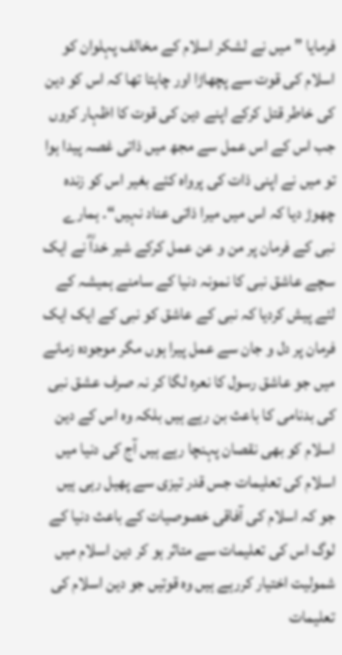فرمایا ”میں نے لشکر اسلام کے مخالف پہلوان کو اسلام کی قوت سے پچھاڑا اور چاہتا تھا کہ اس کو دین کی خاطر قتل کرکے اپنے دین کی قوت کا اظہار کروں جب اس کے اس عمل سے مجھ میں ذاتی غصہ پیدا ہوا تو میں نے اپنی ذات کی پرواہ کئے بغیر اس کو زندہ چھوڑ دیا کہ اس میں میرا ذاتی عناد نہیں“۔ ہمارے نبی کے فرمان پر من و عن عمل کرکے شیر خداؓ نے ایک سچے عاشق نبی کا نمونہ دنیا کے سامنے ہمیشہ کے لئے پیش کردیا کہ نبی کے عاشق کو نبی کے ایک ایک فرمان پر دل و جان سے عمل پیرا ہوں مگر موجودہ زمانے میں جو عاشق رسول کا نعرہ لگا کر نہ صرف عشق نبی کی بدنامی کا باعث بن رہے ہیں بلکہ وہ اس کے دین اسلام کو بھی نقصان پہنچا رہے ہیں آج کی دنیا میں اسلام کی تعلیمات جس قدر تیزی سے پھیل رہی ہیں جو کہ اسلام کی آفاقی خصوصیات کے باعث دنیا کے لوگ اس کی تعلیمات سے متاثر ہو کر دین اسلام میں شمولیت اختیار کررہے ہیں وہ قوتیں جو دین اسلام کی تعلیمات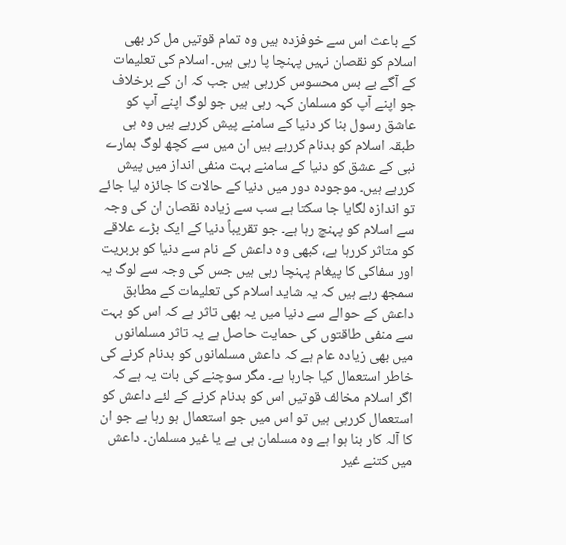کے باعث اس سے خوفزدہ ہیں وہ تمام قوتیں مل کر بھی اسلام کو نقصان نہیں پہنچا پا رہی ہیں۔ اسلام کی تعلیمات کے آگے بے بس محسوس کررہی ہیں جب کہ ان کے برخلاف جو اپنے آپ کو مسلمان کہہ رہی ہیں جو لوگ اپنے آپ کو عاشق رسول بنا کر دنیا کے سامنے پیش کررہے ہیں وہ ہی طبقہ اسلام کو بدنام کررہے ہیں ان میں سے کچھ لوگ ہمارے نبی کے عشق کو دنیا کے سامنے بہت منفی انداز میں پیش کررہے ہیں۔ موجودہ دور میں دنیا کے حالات کا جائزہ لیا جائے تو اندازہ لگایا جا سکتا ہے سب سے زیادہ نقصان ان کی وجہ سے اسلام کو پہنچ رہا ہے۔ جو تقریباً دنیا کے ایک بڑے علاقے کو متاثر کررہا ہے، کبھی وہ داعش کے نام سے دنیا کو بربریت اور سفاکی کا پیغام پہنچا رہی ہیں جس کی وجہ سے لوگ یہ سمجھ رہے ہیں کہ یہ شاید اسلام کی تعلیمات کے مطابق داعش کے حوالے سے دنیا میں یہ بھی تاثر ہے کہ اس کو بہت سے منفی طاقتوں کی حمایت حاصل ہے یہ تاثر مسلمانوں میں بھی زیادہ عام ہے کہ داعش مسلمانوں کو بدنام کرنے کی خاطر استعمال کیا جارہا ہے۔ مگر سوچنے کی بات یہ ہے کہ اگر اسلام مخالف قوتیں اس کو بدنام کرنے کے لئے داعش کو استعمال کررہی ہیں تو اس میں جو استعمال ہو رہا ہے جو ان کا آلہ کار بنا ہوا ہے وہ مسلمان ہی ہے یا غیر مسلمان۔ داعش میں کتنے غیر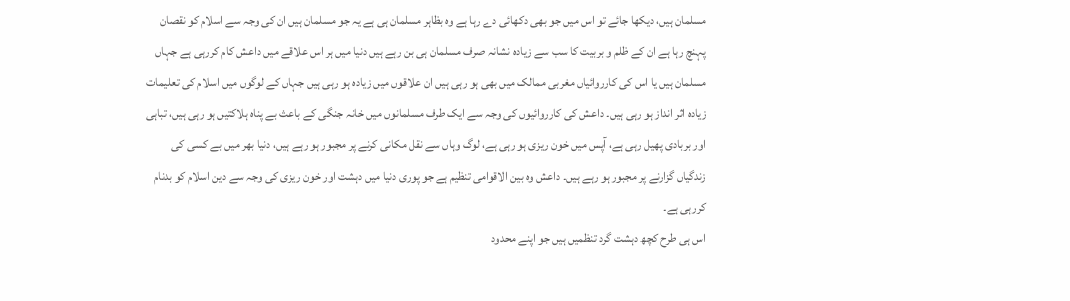مسلمان ہیں، دیکھا جائے تو اس میں جو بھی دکھائی دے رہا ہے وہ بظاہر مسلمان ہی ہے یہ جو مسلمان ہیں ان کی وجہ سے اسلام کو نقصان پہنچ رہا ہے ان کے ظلم و بربیت کا سب سے زیادہ نشانہ صرف مسلمان ہی بن رہے ہیں دنیا میں ہر اس علاقے میں داعش کام کررہی ہے جہاں مسلمان ہیں یا اس کی کارروائیاں مغربی ممالک میں بھی ہو رہی ہیں ان علاقوں میں زیادہ ہو رہی ہیں جہاں کے لوگوں میں اسلام کی تعلیمات زیادہ اثر انداز ہو رہی ہیں۔ داعش کی کارروائیوں کی وجہ سے ایک طرف مسلمانوں میں خانہ جنگی کے باعث بے پناہ ہلاکتیں ہو رہی ہیں، تباہی اور بربادی پھیل رہی ہے، آپس میں خون ریزی ہو رہی ہے، لوگ وہاں سے نقل مکانی کرنے پر مجبور ہو رہے ہیں، دنیا بھر میں بے کسی کی زندگیاں گزارنے پر مجبور ہو رہے ہیں۔ داعش وہ بین الاقوامی تنظیم ہے جو پوری دنیا میں دہشت اور خون ریزی کی وجہ سے دین اسلام کو بدنام کررہی ہے۔
اس ہی طرح کچھ دہشت گرد تنظمیں ہیں جو اپنے محدود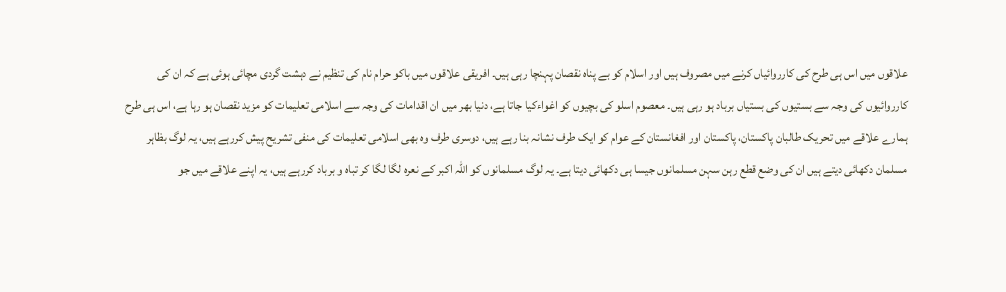علاقوں میں اس ہی طرح کی کارروائیاں کرنے میں مصروف ہیں اور اسلام کو بے پناہ نقصان پہنچا رہی ہیں۔ افریقی علاقوں میں باکو حرام نام کی تنظیم نے دہشت گردی مچائی ہوئی ہے کہ ان کی کارروائیوں کی وجہ سے بستیوں کی بستیاں برباد ہو رہی ہیں۔ معصوم اسلو کی بچیوں کو اغواءکیا جاتا ہے، دنیا بھر میں ان اقدامات کی وجہ سے اسلامی تعلیمات کو مزید نقصان ہو رہا ہے، اس ہی طرح ہمارے علاقے میں تحریک طالبان پاکستان، پاکستان اور افغانستان کے عوام کو ایک طرف نشانہ بنا رہے ہیں، دوسری طرف وہ بھی اسلامی تعلیمات کی منفی تشریح پیش کررہے ہیں، یہ لوگ بظاہر مسلمان دکھائی دیتے ہیں ان کی وضع قطع رہن سہن مسلمانوں جیسا ہی دکھائی دیتا ہے۔ یہ لوگ مسلمانوں کو اللہ اکبر کے نعرہ لگا لگا کر تباہ و برباد کررہے ہیں، یہ اپنے علاقے میں جو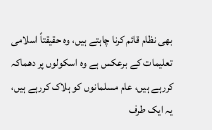بھی نظام قائم کرنا چاہتے ہیں، وہ حقیقتاً اسلامی تعلیمات کے برعکس ہے وہ اسکولوں پر دھماکہ کررہے ہیں، عام مسلمانوں کو ہلاک کررہے ہیں، یہ ایک طرف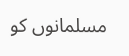مسلمانوں کو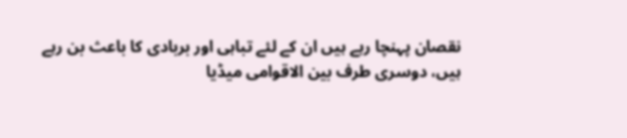نقصان پہنچا رہے ہیں ان کے لئے تباہی اور بربادی کا باعث بن رہے ہیں، دوسری طرف بین الاقوامی میڈیا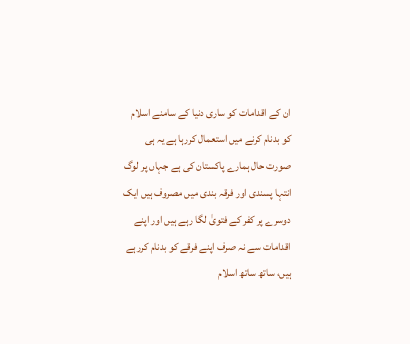ان کے اقدامات کو ساری دنیا کے سامنے اسلام کو بدنام کرنے میں استعمال کررہا ہے یہ ہی صورت حال ہمارے پاکستان کی ہے جہاں پر لوگ انتہا پسندی اور فرقہ بندی میں مصروف ہیں ایک دوسرے پر کفر کے فتویٰ لگا رہے ہیں اور اپنے اقدامات سے نہ صرف اپنے فرقے کو بدنام کررہے ہیں، ساتھ ساتھ اسلام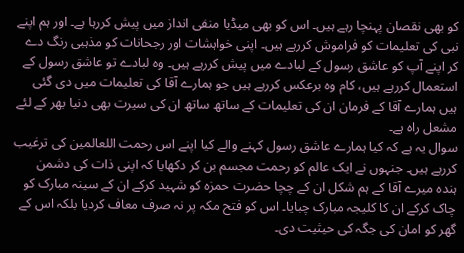کو بھی نقصان پہنچا رہے ہیں۔ اس کو بھی میڈیا منفی انداز میں پیش کررہا ہے۔ اور ہم اپنے نبی کی تعلیمات کو فراموش کررہے ہیں۔ اپنی خواہشات اور رجحانات کو مذہبی رنگ دے کر اپنے آپ کو عاشق رسول کے لبادے میں پیش کررہے ہیں۔ وہ لبادے تو عاشق رسول کے استعمال کررہے ہیں، کام وہ برعکس کررہے ہیں جو ہمارے آقا کی تعلیمات میں دی گئی ہیں ہمارے آقا کے فرمان ان کی تعلیمات کے ساتھ ساتھ ان کی سیرت بھی دنیا بھر کے لئے مشعل راہ ہے۔
سوال یہ ہے کہ کیا ہمارے عاشق رسول کہنے والے کیا اپنے اس رحمت اللعالمین کی ترغیب کررہے ہیں۔ جنہوں نے ایک عالم کو رحمت مجسم بن کر دکھایا کہ اپنی ذات کی دشمن ہندہ میرے آقا کے ہم شکل ان کے چچا حضرت حمزہ کو شہید کرکے ان کے سینہ مبارک کو چاک کرکے ان کا کلیجہ مبارک چبایا۔ اس کو فتح مکہ پر نہ صرف معاف کردیا بلکہ اس کے گھر کو امان کی جگہ کی حیثیت دی۔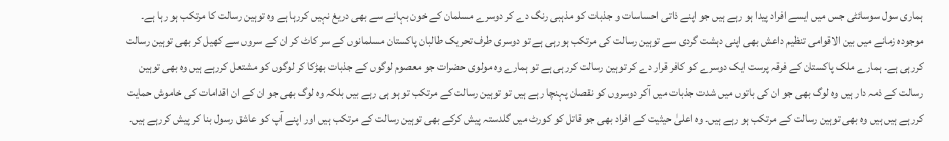ہماری سول سوسائٹی جس میں ایسے افراد پیدا ہو رہے ہیں جو اپنے ذاتی احساسات و جذبات کو مذہبی رنگ دے کر دوسرے مسلمان کے خون بہانے سے بھی دریغ نہیں کررہا ہے وہ توہین رسالت کا مرتکب ہو رہا ہے۔ موجودہ زمانے میں بین الاقوامی تنظیم داعش بھی اپنی دہشت گردی سے توہین رسالت کی مرتکب ہورہی ہے تو دوسری طرف تحریک طالبان پاکستان مسلمانوں کے سر کاٹ کر ان کے سروں سے کھیل کر بھی توہین رسالت کررہی ہے۔ ہمارے ملک پاکستان کے فرقہ پرست ایک دوسرے کو کافر قرار دے کر توہین رسالت کررہی ہے تو ہمارے وہ مولوی حضرات جو معصوم لوگوں کے جذبات بھڑکا کر لوگوں کو مشتعل کررہے ہیں وہ بھی توہین رسالت کے ذمہ دار ہیں وہ لوگ بھی جو ان کی باتوں میں شدت جذبات میں آکر دوسروں کو نقصان پہنچا رہے ہیں تو توہین رسالت کے مرتکب تو ہو ہی رہے بیں بلکہ وہ لوگ بھی جو ان کے ان اقدامات کی خاموش حمایت کررہے ہیں ہیں وہ بھی توہین رسالت کے مرتکب ہو رہے ہیں۔ وہ اعلیٰ حیثیت کے افراد بھی جو قاتل کو کورٹ میں گلدستہ پیش کرکے بھی توہین رسالت کے مرتکب ہیں اور اپنے آپ کو عاشق رسول بنا کر پیش کررہے ہیں۔